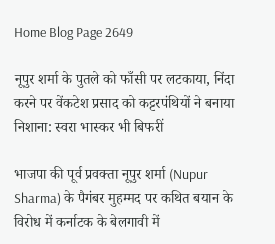Home Blog Page 2649

नूपुर शर्मा के पुतले को फाँसी पर लटकाया, निंदा करने पर वेंकटेश प्रसाद को कट्टरपंथियों ने बनाया निशाना: स्वरा भास्कर भी बिफरीं

भाजपा की पूर्व प्रवक्ता नूपुर शर्मा (Nupur Sharma) के पैगंबर मुहम्मद पर कथित बयान के विरोध में कर्नाटक के बेलगावी में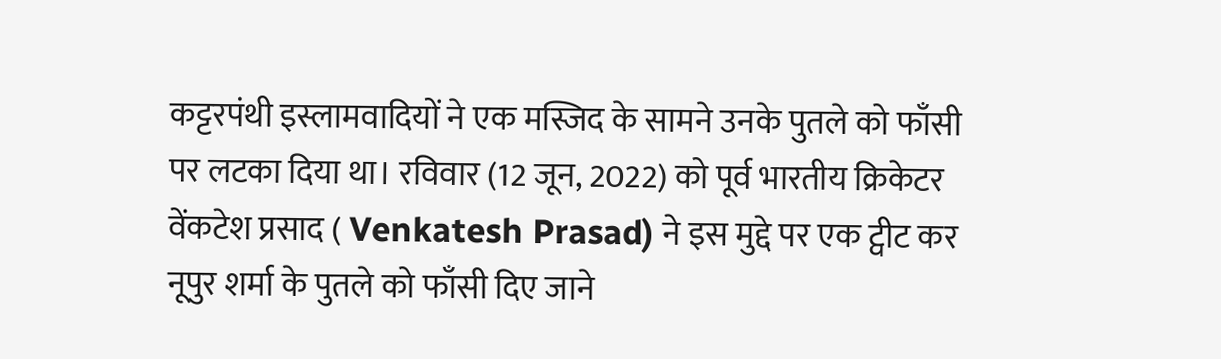कट्टरपंथी इस्लामवादियों ने एक मस्जिद के सामने उनके पुतले को फाँसी पर लटका दिया था। रविवार (12 जून, 2022) को पूर्व भारतीय क्रिकेटर वेंकटेश प्रसाद ( Venkatesh Prasad) ने इस मुद्दे पर एक ट्वीट कर नूपुर शर्मा के पुतले को फाँसी दिए जाने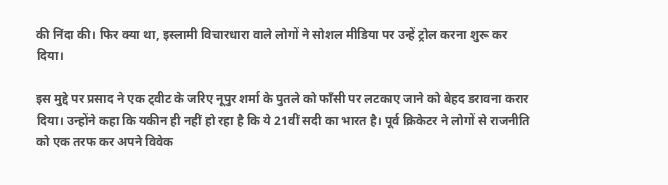की निंदा की। फिर क्या था, इस्लामी विचारधारा वाले लोगों ने सोशल मीडिया पर उन्हें ट्रोल करना शुरू कर दिया।

इस मुद्दे पर प्रसाद ने एक ट्वीट के जरिए नूपुर शर्मा के पुतले को फाँसी पर लटकाए जाने को बेहद डरावना करार दिया। उन्होंने कहा कि यकीन ही नहीं हो रहा है कि ये 21वीं सदी का भारत है। पूर्व क्रिकेटर ने लोगों से राजनीति को एक तरफ कर अपने विवेक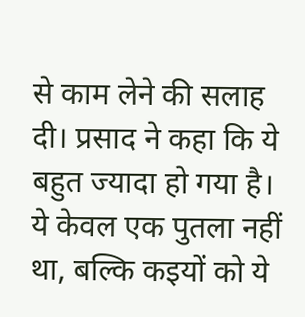से काम लेने की सलाह दी। प्रसाद ने कहा कि ये बहुत ज्यादा हो गया है। ये केवल एक पुतला नहीं था, बल्कि कइयों को ये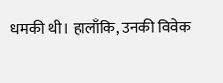धमकी थी। हालाँकि, उनकी विवेक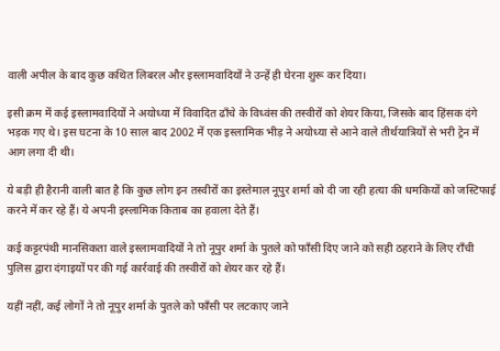वाली अपील के बाद कुछ कथित लिबरल और इस्लामवादियों ने उन्हें ही घेरना शुरू कर दिया।

इसी क्रम में कई इस्लामवादियों ने अयोध्या में विवादित ढाँचे के विध्वंस की तस्वीरों को शेयर किया, जिसके बाद हिंसक दंगे भड़क गए थे। इस घटना के 10 साल बाद 2002 में एक इस्लामिक भीड़ ने अयोध्या से आने वाले तीर्थयात्रियों से भरी ट्रेन में आग लगा दी थी।

ये बड़ी ही हैरानी वाली बात है कि कुछ लोग इन तस्वीरों का इस्तेमाल नूपुर शर्मा को दी जा रही हत्या की धमकियों को जस्टिफाई करने में कर रहे हैं। ये अपनी इस्लामिक किताब का हवाला देते हैं।

कई कट्टरपंथी मानसिकता वाले इस्लामवादियों ने तो नूपुर शर्मा के पुतले को फाँसी दिए जाने को सही ठहराने के लिए राँची पुलिस द्वारा दंगाइयों पर की गई कार्रवाई की तस्वीरों को शेयर कर रहे हैं।

यहीं नहीं, कई लोगों ने तो नूपुर शर्मा के पुतले को फाँसी पर लटकाए जाने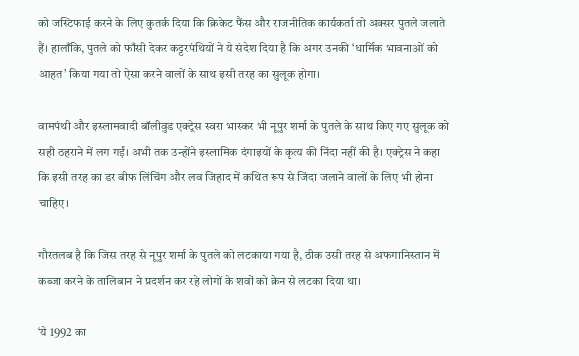को जस्टिफाई करने के लिए कुतर्क दिया कि क्रिकेट फैंस और राजनीतिक कार्यकर्ता तो अक्सर पुतले जलाते हैं। हालाँकि, पुतले को फाँसी देकर कट्टरपंथियों ने ये संदेश दिया है कि अगर उनकी ‘धार्मिक भावनाओं को आहत’ किया गया तो ऐसा करने वालों के साथ इसी तरह का सुलूक होगा।

वामपंथी और इस्लामवादी बॉलीवुड एक्ट्रेस स्वरा भास्कर भी नूपुर शर्मा के पुतले के साथ किए गए सुलूक को सही ठहराने में लग गईं। अभी तक उन्होंने इस्लामिक दंगाइयों के कृत्य की निंदा नहीं की है। एक्ट्रेस ने कहा कि इसी तरह का डर बीफ लिंचिंग और लव जिहाद में कथित रूप से जिंदा जलाने वालों के लिए भी होना चाहिए।

गौरतलब है कि जिस तरह से नूपुर शर्मा के पुतले को लटकाया गया है, ठीक उसी तरह से अफगानिस्तान में कब्जा करने के तालिबान ने प्रदर्शन कर रहे लोगों के शवों को क्रेन से लटका दिया था।

‘ये 1992 का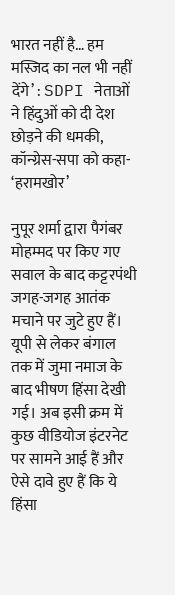भारत नहीं है… हम मस्जिद का नल भी नहीं देंगे’ : SDPI नेताओं ने हिंदुओं को दी देश छोड़ने की धमकी, कॉन्ग्रेस-सपा को कहा- ‘हरामखोर’

नुपूर शर्मा द्वारा पैगंबर मोहम्मद पर किए गए सवाल के बाद कट्टरपंथी जगह-जगह आतंक मचाने पर जुटे हुए हैं। यूपी से लेकर बंगाल तक में जुमा नमाज के बाद भीषण हिंसा देखी गई। अब इसी क्रम में कुछ वीडियोज इंटरनेट पर सामने आई हैं और ऐसे दावे हुए हैं कि ये हिंसा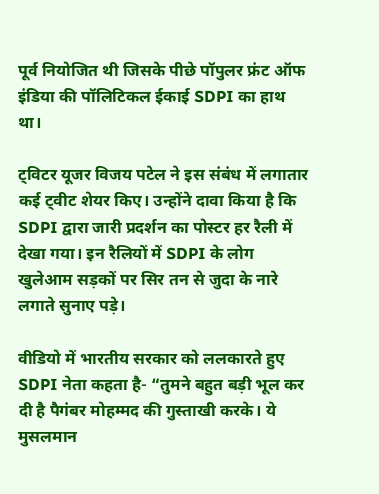पूर्व नियोजित थी जिसके पीछे पॉपुलर फ्रंट ऑफ इंडिया की पॉलिटिकल ईकाई SDPI का हाथ था।

ट्विटर यूजर विजय पटेल ने इस संबंध में लगातार कई ट्वीट शेयर किए। उन्होंने दावा किया है कि SDPI द्वारा जारी प्रदर्शन का पोस्टर हर रैली में देखा गया। इन रैलियों में SDPI के लोग खुलेआम सड़कों पर सिर तन से जुदा के नारे लगाते सुनाए पड़े।

वीडियो में भारतीय सरकार को ललकारते हुए SDPI नेता कहता है- “तुमने बहुत बड़ी भूल कर दी है पैगंबर मोहम्मद की गुस्ताखी करके। ये मुसलमान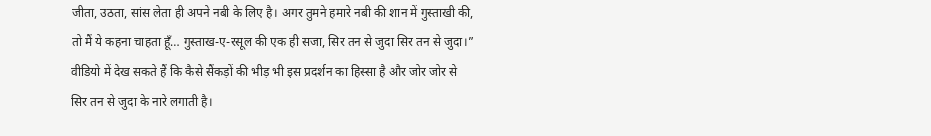जीता, उठता, सांस लेता ही अपने नबी के लिए है। अगर तुमने हमारे नबी की शान में गुस्ताखी की, तो मैं ये कहना चाहता हूँ… गुस्ताख-ए-रसूल की एक ही सजा, सिर तन से जुदा सिर तन से जुदा।” वीडियो में देख सकते हैं कि कैसे सैंकड़ों की भीड़ भी इस प्रदर्शन का हिस्सा है और जोर जोर से सिर तन से जुदा के नारे लगाती है।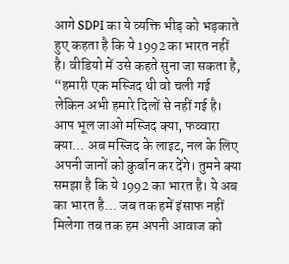आगे SDPI का ये व्यक्ति भीड़ को भड़काते हुए कहता है कि ये 1992 का भारत नहीं है। वीडियो में उसे कहते सुना जा सकता है, “हमारी एक मस्जिद थी वो चली गई लेकिन अभी हमारे दिलों से नहीं गई है। आप भूल जाओ मस्जिद क्या, फव्वारा क्या… अब मस्जिद के लाइट, नल के लिए अपनी जानों को कुर्बान कर देंगे। तुमने क्या समझा है कि ये 1992 का भारत है। ये अब का भारत है… जब तक हमें इंसाफ नहीं मिलेगा तब तक हम अपनी आवाज को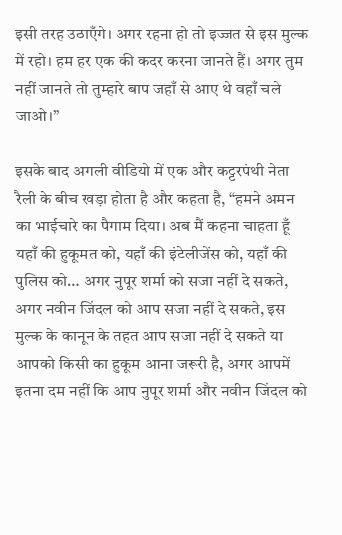इसी तरह उठाएँगे। अगर रहना हो तो इज्जत से इस मुल्क में रहो। हम हर एक की कदर करना जानते हैं। अगर तुम नहीं जानते तो तुम्हारे बाप जहाँ से आए थे वहाँ चले जाओ।”

इसके बाद अगली वीडियो में एक और कट्टरपंथी नेता रैली के बीच खड़ा होता है और कहता है, “हमने अमन का भाईचारे का पैगाम दिया। अब मैं कहना चाहता हूँ यहाँ की हुकूमत को, यहाँ की इंटेलीजेंस को, यहाँ की पुलिस को… अगर नुपूर शर्मा को सजा नहीं दे सकते, अगर नवीन जिंदल को आप सजा नहीं दे सकते, इस मुल्क के कानून के तहत आप सजा नहीं दे सकते या आपको किसी का हुकूम आना जरूरी है, अगर आपमें इतना दम नहीं कि आप नुपूर शर्मा और नवीन जिंदल को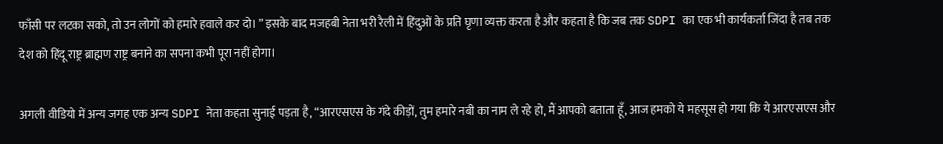फाँसी पर लटका सको, तो उन लोगों को हमारे हवाले कर दो। ” इसके बाद मजहबी नेता भरी रैली में हिंदुओं के प्रति घृणा व्यक्त करता है और कहता है कि जब तक SDPI का एक भी कार्यकर्ता जिंदा है तब तक देश को हिंदू राष्ट्र ब्राह्मण राष्ट्र बनाने का सपना कभी पूरा नहीं होगा।

अगली वीडियो में अन्य जगह एक अन्य SDPI नेता कहता सुनाई पड़ता है, “आरएसएस के गंदे कीड़ों, तुम हमारे नबी का नाम ले रहे हो, मैं आपको बताता हूँ, आज हमको ये महसूस हो गया कि ये आरएसएस और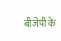बीजेपी के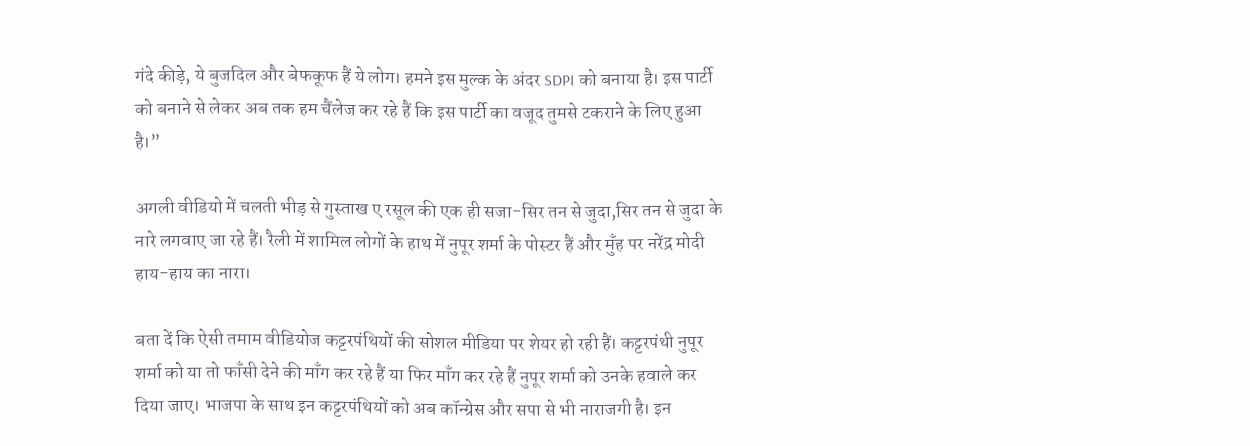गंदे कीड़े, ये बुजदिल और बेफकूफ हैं ये लोग। हमने इस मुल्क के अंदर SDPI को बनाया है। इस पार्टी को बनाने से लेकर अब तक हम चैंलेज कर रहे हैं कि इस पार्टी का वजूद तुमसे टकराने के लिए हुआ है।”

अगली वीडियो में चलती भीड़ से गुस्ताख ए रसूल की एक ही सजा-सिर तन से जुदा,सिर तन से जुदा के नारे लगवाए जा रहे हैं। रैली में शामिल लोगों के हाथ में नुपूर शर्मा के पोस्टर हैं और मुँह पर नरेंद्र मोदी हाय-हाय का नारा।

बता दें कि ऐसी तमाम वीडियोज कट्टरपंथियों की सोशल मीडिया पर शेयर हो रही हैं। कट्टरपंथी नुपूर शर्मा को या तो फाँसी देने की माँग कर रहे हैं या फिर माँग कर रहे हैं नुपूर शर्मा को उनके हवाले कर दिया जाए। भाजपा के साथ इन कट्टरपंथियों को अब कॉन्ग्रेस और सपा से भी नाराजगी है। इन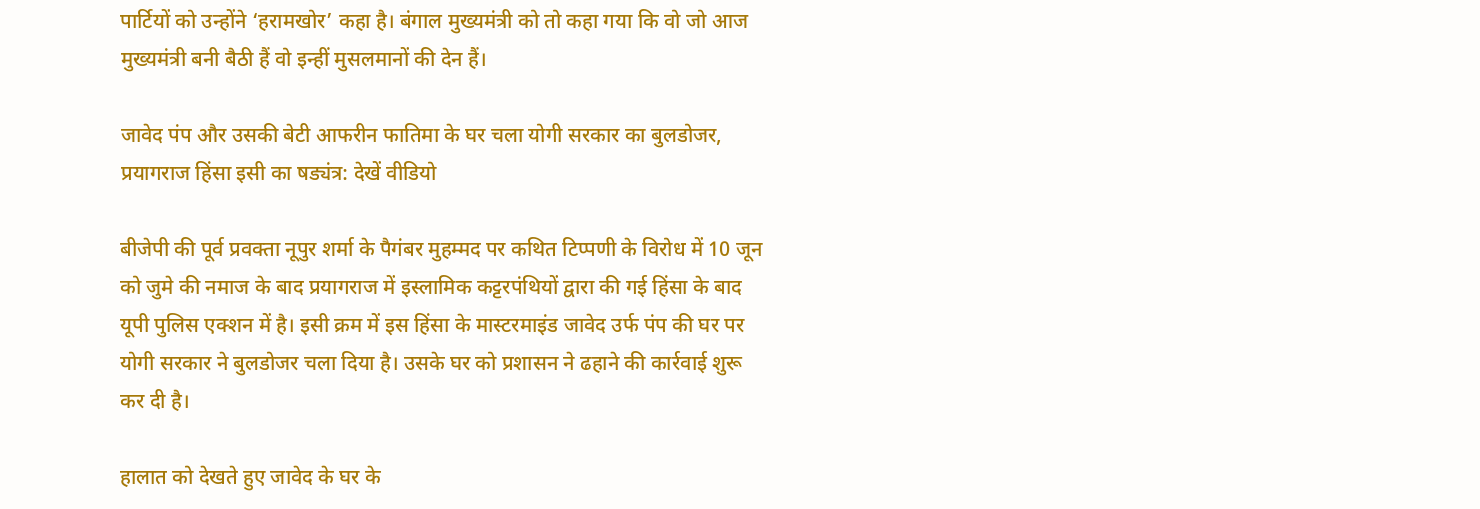पार्टियों को उन्होंने ‘हरामखोर’ कहा है। बंगाल मुख्यमंत्री को तो कहा गया कि वो जो आज मुख्यमंत्री बनी बैठी हैं वो इन्हीं मुसलमानों की देन हैं।

जावेद पंप और उसकी बेटी आफरीन फातिमा के घर चला योगी सरकार का बुलडोजर, प्रयागराज हिंसा इसी का षड्यंत्र: देखें वीडियो

बीजेपी की पूर्व प्रवक्ता नूपुर शर्मा के पैगंबर मुहम्मद पर कथित टिप्पणी के विरोध में 10 जून को जुमे की नमाज के बाद प्रयागराज में इस्लामिक कट्टरपंथियों द्वारा की गई हिंसा के बाद यूपी पुलिस एक्शन में है। इसी क्रम में इस हिंसा के मास्टरमाइंड जावेद उर्फ पंप की घर पर योगी सरकार ने बुलडोजर चला दिया है। उसके घर को प्रशासन ने ढहाने की कार्रवाई शुरू कर दी है।

हालात को देखते हुए जावेद के घर के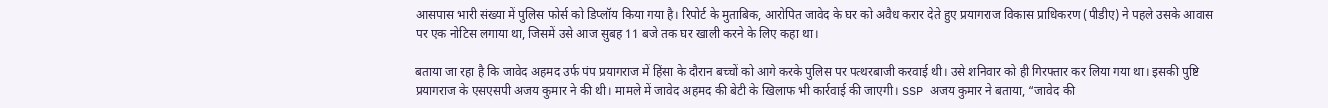आसपास भारी संख्या में पुलिस फोर्स को डिप्लॉय किया गया है। रिपोर्ट के मुताबिक, आरोपित जावेद के घर को अवैध करार देते हुए प्रयागराज विकास प्राधिकरण (पीडीए) ने पहले उसके आवास पर एक नोटिस लगाया था, जिसमें उसे आज सुबह 11 बजे तक घर खाली करने के लिए कहा था।

बताया जा रहा है कि जावेद अहमद उर्फ पंप प्रयागराज में हिंसा के दौरान बच्चों को आगे करके पुलिस पर पत्थरबाजी करवाई थी। उसे शनिवार को ही गिरफ्तार कर लिया गया था। इसकी पुष्टि प्रयागराज के एसएसपी अजय कुमार ने की थी। मामले में जावेद अहमद की बेटी के खिलाफ भी कार्रवाई की जाएगी। SSP अजय कुमार ने बताया, “जावेद की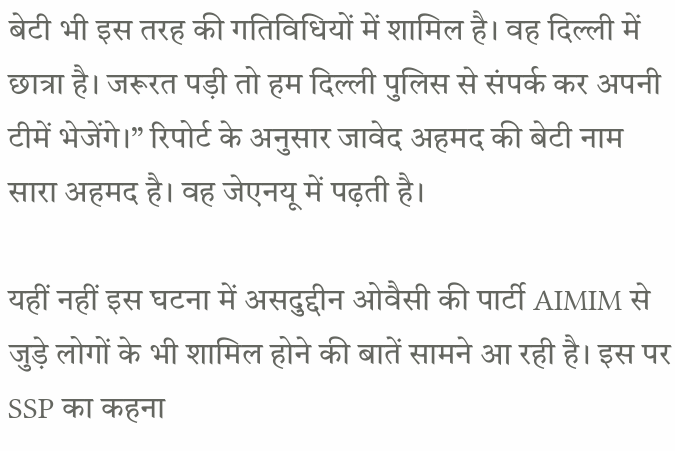बेटी भी इस तरह की गतिविधियों में शामिल है। वह दिल्ली में छात्रा है। जरूरत पड़ी तो हम दिल्ली पुलिस से संपर्क कर अपनी टीमें भेजेंगे।” रिपोर्ट के अनुसार जावेद अहमद की बेटी नाम सारा अहमद है। वह जेएनयू में पढ़ती है।

यहीं नहीं इस घटना में असदुद्दीन ओवैसी की पार्टी AIMIM से जुड़े लोगों के भी शामिल होने की बातें सामने आ रही है। इस पर SSP का कहना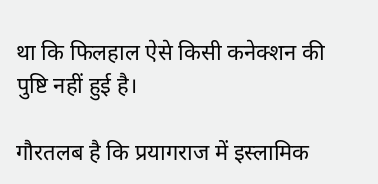था कि फिलहाल ऐसे किसी कनेक्शन की पुष्टि नहीं हुई है।

गौरतलब है कि प्रयागराज में इस्लामिक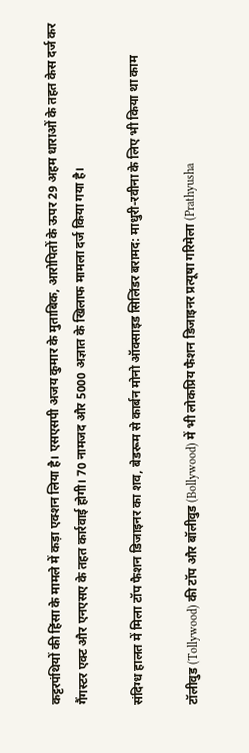कट्टरपंथियों की हिंसा के मामले में कड़ा एक्शन लिया है। एसएसपी अजय कुमार के मुताबिक, आरोपितों के ऊपर 29 अहम धाराओं के तहत केस दर्ज कर गैंगस्टर एक्ट और एनएसए के तहत कार्रवाई होगी। 70 नामजद और 5000 अज्ञात के खिलाफ मामला दर्ज किया गया है।

संदिग्ध हालत में मिला टॉप फैशन डिजाइनर का शव, बेडरूम से कार्बन मोनो ऑक्साइड सिलिंडर बरामद: माधुरी-रवीना के लिए भी किया था काम

टॉलीवुड (Tollywood) की टॉप और बॉलीवुड (Bollywood) में भी लोकप्रिय फैशन डिजाइनर प्रत्यूषा गरिमेला (Prathyusha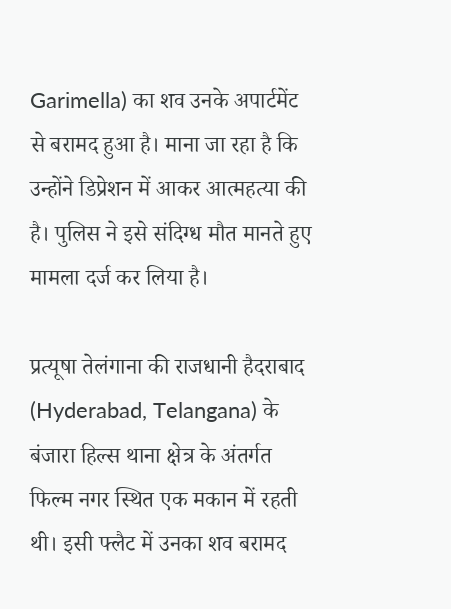Garimella) का शव उनके अपार्टमेंट से बरामद हुआ है। माना जा रहा है कि उन्होंने डिप्रेशन में आकर आत्महत्या की है। पुलिस ने इसे संदिग्ध मौत मानते हुए मामला दर्ज कर लिया है।

प्रत्यूषा तेलंगाना की राजधानी हैदराबाद (Hyderabad, Telangana) के बंजारा हिल्स थाना क्षेत्र के अंतर्गत फिल्म नगर स्थित एक मकान में रहती थी। इसी फ्लैट में उनका शव बरामद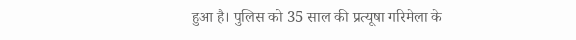हुआ है। पुलिस को 35 साल की प्रत्यूषा गरिमेला के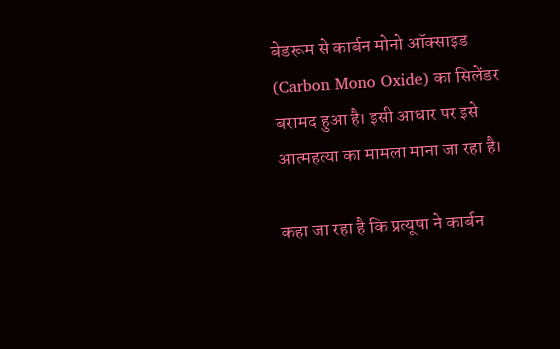बेडरूम से कार्बन मोनो ऑक्साइड (Carbon Mono Oxide) का सिलेंडर बरामद हुआ है। इसी आधार पर इसे आत्महत्या का मामला माना जा रहा है।

कहा जा रहा है कि प्रत्यूषा ने कार्बन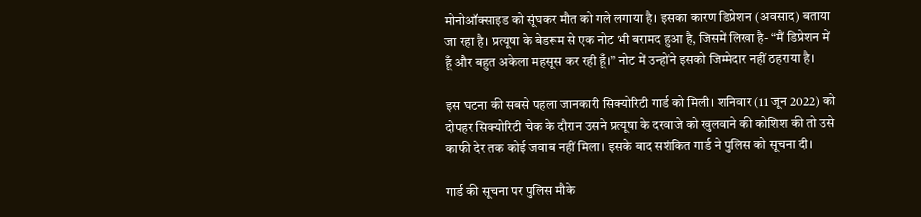मोनोऑक्साइड को सूंघकर मौत को गले लगाया है। इसका कारण डिप्रेशन (अवसाद) बताया जा रहा है। प्रत्यूषा के बेडरूम से एक नोट भी बरामद हुआ है, जिसमें लिखा है- “मैं डिप्रेशन में हूँ और बहुत अकेला महसूस कर रही हूँ।” नोट में उन्होंने इसको जिम्मेदार नहीं ठहराया है।

इस घटना की सबसे पहला जानकारी सिक्योरिटी गार्ड को मिली। शनिवार (11 जून 2022) को दोपहर सिक्योरिटी चेक के दौरान उसने प्रत्यूषा के दरवाजे को खुलवाने की कोशिश की तो उसे काफी देर तक कोई जवाब नहीं मिला। इसके बाद सशंकित गार्ड ने पुलिस को सूचना दी।

गार्ड की सूचना पर पुलिस मौके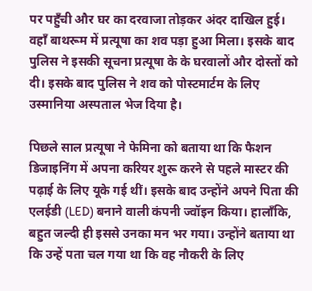पर पहुँची और घर का दरवाजा तोड़कर अंदर दाखिल हुई। वहाँ बाथरूम में प्रत्यूषा का शव पड़ा हुआ मिला। इसके बाद पुलिस ने इसकी सूचना प्रत्यूषा के के घरवालों और दोस्तों को दी। इसके बाद पुलिस ने शव को पोस्टमार्टम के लिए उस्मानिया अस्पताल भेज दिया है।

पिछले साल प्रत्यूषा ने फेमिना को बताया था कि फैशन डिजाइनिंग में अपना करियर शुरू करने से पहले मास्टर की पढ़ाई के लिए यूके गई थीं। इसके बाद उन्होंने अपने पिता की एलईडी (LED) बनाने वाली कंपनी ज्वॉइन किया। हालाँकि, बहुत जल्दी ही इससे उनका मन भर गया। उन्होंने बताया था कि उन्हें पता चल गया था कि वह नौकरी के लिए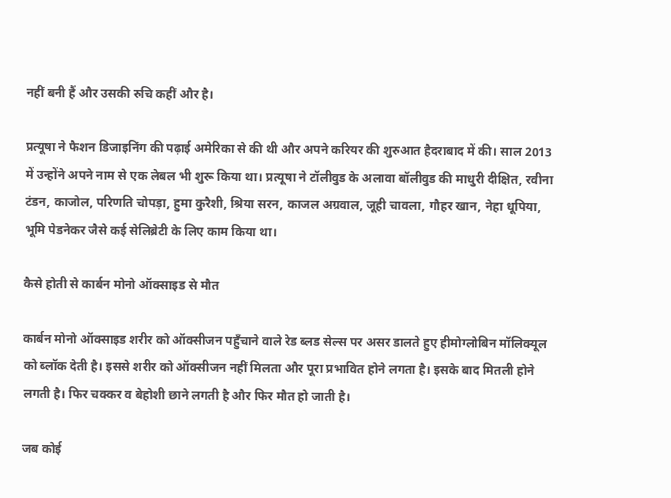नहीं बनी हैं और उसकी रुचि कहीं और है।

प्रत्यूषा ने फैशन डिजाइनिंग की पढ़ाई अमेरिका से की थी और अपने करियर की शुरुआत हैदराबाद में की। साल 2013 में उन्होंने अपने नाम से एक लेबल भी शुरू किया था। प्रत्यूषा ने टॉलीवुड के अलावा बॉलीवुड की माधुरी दीक्षित, रवीना टंडन, काजोल, परिणति चोपड़ा, हुमा कुरैशी, श्रिया सरन, काजल अग्रवाल, जूही चावला, गौहर खान, नेहा धूपिया, भूमि पेडनेकर जैसे कई सेलिब्रेटी के लिए काम किया था।

कैसे होती से कार्बन मोनो ऑक्साइड से मौत

कार्बन मोनो ऑक्साइड शरीर को ऑक्सीजन पहुँचाने वाले रेड ब्लड सेल्स पर असर डालते हुए हीमोग्लोबिन मॉलिक्यूल को ब्लॉक देती है। इससे शरीर को ऑक्सीजन नहीं मिलता और पूरा प्रभावित होने लगता है। इसके बाद मितली होने लगती है। फिर चक्कर व बेहोशी छाने लगती है और फिर मौत हो जाती है।

जब कोई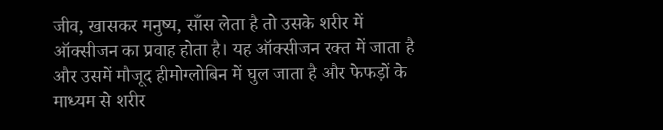जीव, खासकर मनुष्य, साँस लेता है तो उसके शरीर में ऑक्सीजन का प्रवाह होता है। यह ऑक्सीजन रक्त में जाता है और उसमें मौजूद हीमोग्लोबिन में घुल जाता है और फेफड़ों के माध्यम से शरीर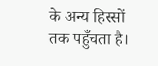के अन्य हिस्सों तक पहुँचता है।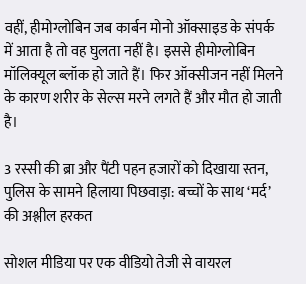वहीं, हीमोग्लोबिन जब कार्बन मोनो ऑक्साइड के संपर्क में आता है तो वह घुलता नहीं है। इससे हीमोग्लोबिन मॉलिक्यूल ब्लॉक हो जाते हैं। फिर ऑक्सीजन नहीं मिलने के कारण शरीर के सेल्स मरने लगते हैं और मौत हो जाती है।

3 रस्सी की ब्रा और पैंटी पहन हजारों को दिखाया स्तन, पुलिस के सामने हिलाया पिछवाड़ा: बच्चों के साथ ‘मर्द’ की अश्लील हरकत

सोशल मीडिया पर एक वीडियो तेजी से वायरल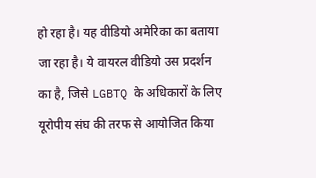हो रहा है। यह वीडियो अमेरिका का बताया जा रहा है। ये वायरल वीडियो उस प्रदर्शन का है, जिसे LGBTQ के अधिकारों के लिए यूरोपीय संघ की तरफ से आयोजित किया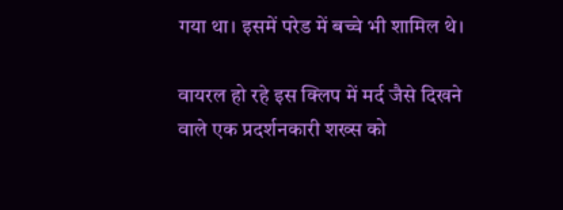गया था। इसमें परेड में बच्चे भी शामिल थे।

वायरल हो रहे इस क्लिप में मर्द जैसे दिखने वाले एक प्रदर्शनकारी शख्स को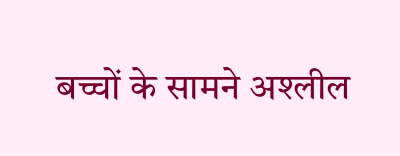बच्चों के सामने अश्लील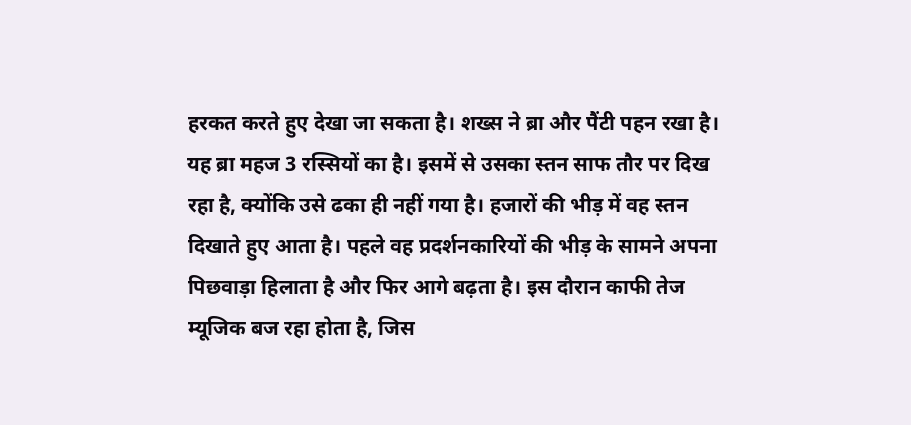हरकत करते हुए देखा जा सकता है। शख्स ने ब्रा और पैंटी पहन रखा है। यह ब्रा महज 3 रस्सियों का है। इसमें से उसका स्तन साफ तौर पर दिख रहा है, क्योंकि उसे ढका ही नहीं गया है। हजारों की भीड़ में वह स्तन दिखाते हुए आता है। पहले वह प्रदर्शनकारियों की भीड़ के सामने अपना पिछवाड़ा हिलाता है और फिर आगे बढ़ता है। इस दौरान काफी तेज म्यूजिक बज रहा होता है, जिस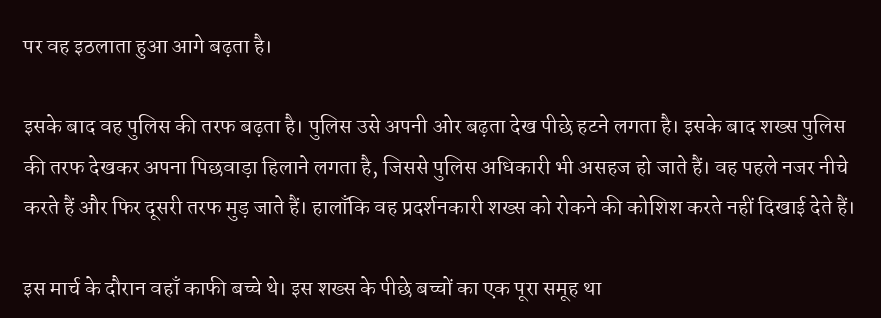पर वह इठलाता हुआ आगे बढ़ता है।

इसके बाद वह पुलिस की तरफ बढ़ता है। पुलिस उसे अपनी ओर बढ़ता देख पीछे हटने लगता है। इसके बाद शख्स पुलिस की तरफ देखकर अपना पिछवाड़ा हिलाने लगता है, जिससे पुलिस अधिकारी भी असहज हो जाते हैं। वह पहले नजर नीचे करते हैं और फिर दूसरी तरफ मुड़ जाते हैं। हालाँकि वह प्रदर्शनकारी शख्स को रोकने की कोशिश करते नहीं दिखाई देते हैं।

इस मार्च के दौरान वहाँ काफी बच्चे थे। इस शख्स के पीछे बच्चों का एक पूरा समूह था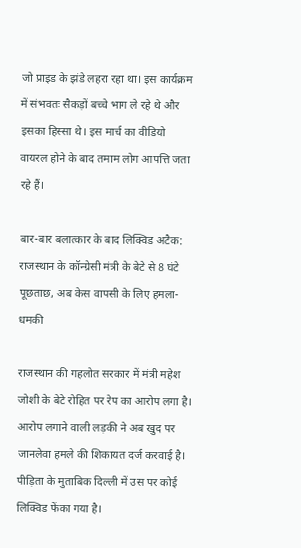जो प्राइड के झंडे लहरा रहा था। इस कार्यक्रम में संभवतः सैकड़ों बच्चे भाग ले रहे थे और इसका हिस्सा थे। इस मार्च का वीडियो वायरल होने के बाद तमाम लोग आपत्ति जता रहे हैं।

बार-बार बलात्कार के बाद लिक्विड अटैक: राजस्थान के कॉन्ग्रेसी मंत्री के बेटे से 8 घंटे पूछताछ, अब केस वापसी के लिए हमला-धमकी

राजस्थान की गहलोत सरकार में मंत्री महेश जोशी के बेटे रोहित पर रेप का आरोप लगा है। आरोप लगाने वाली लड़की ने अब खुद पर जानलेवा हमले की शिकायत दर्ज करवाई है। पीड़िता के मुताबिक दिल्ली में उस पर कोई लिक्विड फेंका गया है।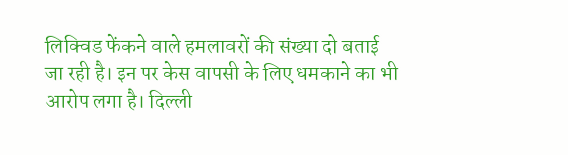लिक्विड फेंकने वाले हमलावरों की संख्या दो बताई जा रही है। इन पर केस वापसी के लिए धमकाने का भी आरोप लगा है। दिल्ली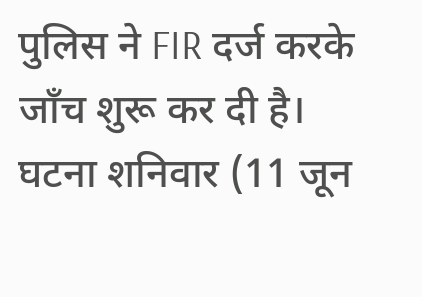पुलिस ने FIR दर्ज करके जाँच शुरू कर दी है। घटना शनिवार (11 जून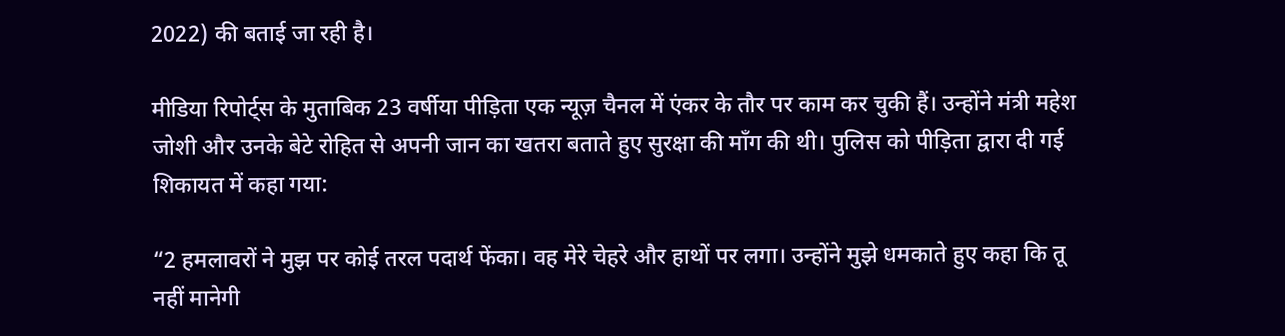2022) की बताई जा रही है।

मीडिया रिपोर्ट्स के मुताबिक 23 वर्षीया पीड़िता एक न्यूज़ चैनल में एंकर के तौर पर काम कर चुकी हैं। उन्होंने मंत्री महेश जोशी और उनके बेटे रोहित से अपनी जान का खतरा बताते हुए सुरक्षा की माँग की थी। पुलिस को पीड़िता द्वारा दी गई शिकायत में कहा गया:

“2 हमलावरों ने मुझ पर कोई तरल पदार्थ फेंका। वह मेरे चेहरे और हाथों पर लगा। उन्होंने मुझे धमकाते हुए कहा कि तू नहीं मानेगी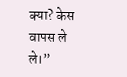क्या? केस वापस ले ले।”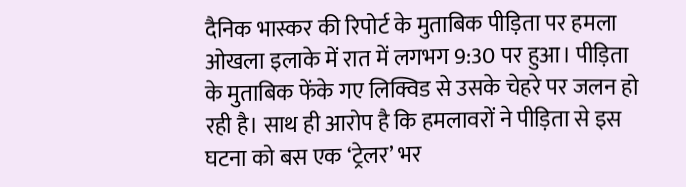दैनिक भास्कर की रिपोर्ट के मुताबिक पीड़िता पर हमला ओखला इलाके में रात में लगभग 9:30 पर हुआ। पीड़िता के मुताबिक फेंके गए लिक्विड से उसके चेहरे पर जलन हो रही है। साथ ही आरोप है कि हमलावरों ने पीड़िता से इस घटना को बस एक ‘ट्रेलर’ भर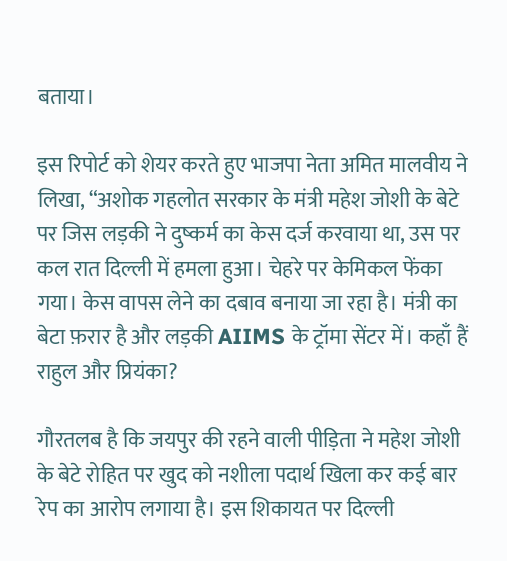बताया।

इस रिपोर्ट को शेयर करते हुए भाजपा नेता अमित मालवीय ने लिखा, “अशोक गहलोत सरकार के मंत्री महेश जोशी के बेटे पर जिस लड़की ने दुष्कर्म का केस दर्ज करवाया था, उस पर कल रात दिल्ली में हमला हुआ। चेहरे पर केमिकल फेंका गया। केस वापस लेने का दबाव बनाया जा रहा है। मंत्री का बेटा फ़रार है और लड़की AIIMS के ट्रॉमा सेंटर में। कहाँ हैं राहुल और प्रियंका?

गौरतलब है कि जयपुर की रहने वाली पीड़िता ने महेश जोशी के बेटे रोहित पर खुद को नशीला पदार्थ खिला कर कई बार रेप का आरोप लगाया है। इस शिकायत पर दिल्ली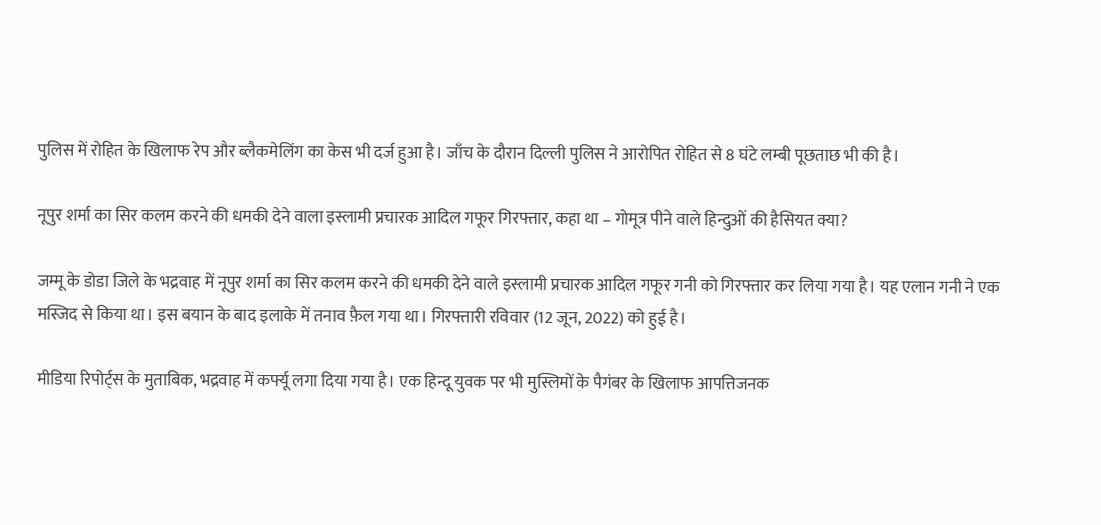पुलिस में रोहित के खिलाफ रेप और ब्लैकमेलिंग का केस भी दर्ज हुआ है। जाँच के दौरान दिल्ली पुलिस ने आरोपित रोहित से 8 घंटे लम्बी पूछताछ भी की है।

नूपुर शर्मा का सिर कलम करने की धमकी देने वाला इस्लामी प्रचारक आदिल गफूर गिरफ्तार, कहा था – गोमूत्र पीने वाले हिन्दुओं की हैसियत क्या?

जम्मू के डोडा जिले के भद्रवाह में नूपुर शर्मा का सिर कलम करने की धमकी देने वाले इस्लामी प्रचारक आदिल गफूर गनी को गिरफ्तार कर लिया गया है। यह एलान गनी ने एक मस्जिद से किया था। इस बयान के बाद इलाके में तनाव फ़ैल गया था। गिरफ्तारी रविवार (12 जून, 2022) को हुई है।

मीडिया रिपोर्ट्स के मुताबिक, भद्रवाह में कर्फ्यू लगा दिया गया है। एक हिन्दू युवक पर भी मुस्लिमों के पैगंबर के खिलाफ आपत्तिजनक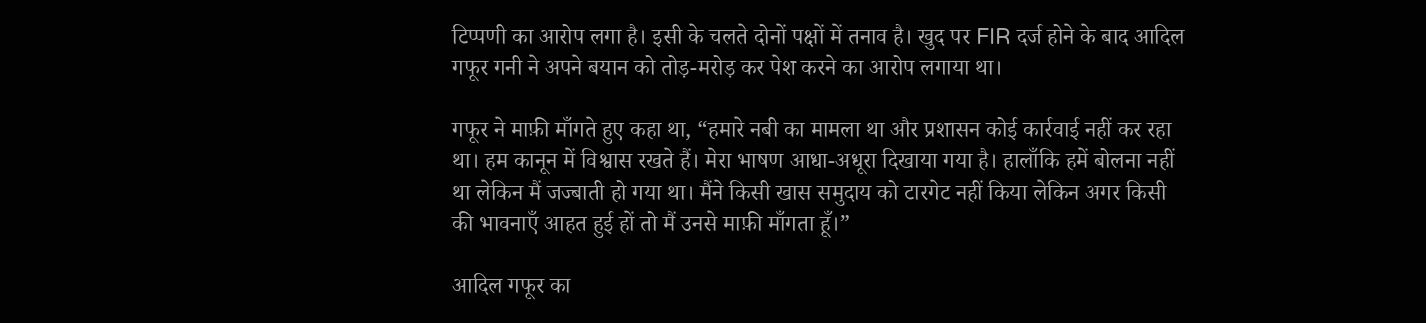टिप्पणी का आरोप लगा है। इसी के चलते दोनों पक्षों में तनाव है। खुद पर FIR दर्ज होने के बाद आदिल गफूर गनी ने अपने बयान को तोड़-मरोड़ कर पेश करने का आरोप लगाया था।

गफूर ने माफ़ी माँगते हुए कहा था, “हमारे नबी का मामला था और प्रशासन कोई कार्रवाई नहीं कर रहा था। हम कानून में विश्वास रखते हैं। मेरा भाषण आधा-अधूरा दिखाया गया है। हालाँकि हमें बोलना नहीं था लेकिन मैं जज्बाती हो गया था। मैंने किसी खास समुदाय को टारगेट नहीं किया लेकिन अगर किसी की भावनाएँ आहत हुई हों तो मैं उनसे माफ़ी माँगता हूँ।”

आदिल गफूर का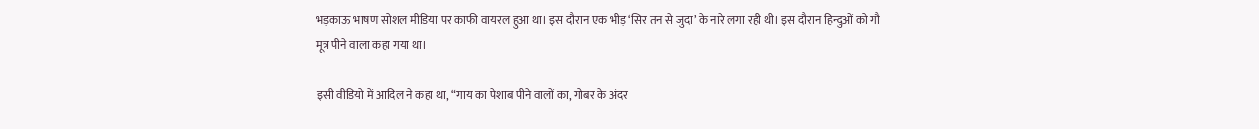भड़काऊ भाषण सोशल मीडिया पर काफी वायरल हुआ था। इस दौरान एक भीड़ ‘सिर तन से जुदा’ के नारे लगा रही थी। इस दौरान हिन्दुओं को गौ मूत्र पीने वाला कहा गया था।

इसी वीडियो में आदिल ने कहा था, “गाय का पेशाब पीने वालों का, गोबर के अंदर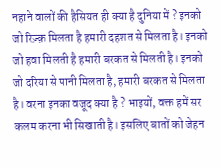नहाने वालों की हैसियत ही क्या है दुनिया में ? इनको जो रिज़्क़ मिलता है हमारी दहशत से मिलता है। इनको जो हवा मिलती है हमारी बरकत से मिलती है। इनको जो दरिया से पानी मिलता है, हमारी बरकत से मिलता है। वरना इनका वजूद क्या है ? भाइयों, वक्त हमें सर कलम करना भी सिखाती है। इसलिए बातों को जेहन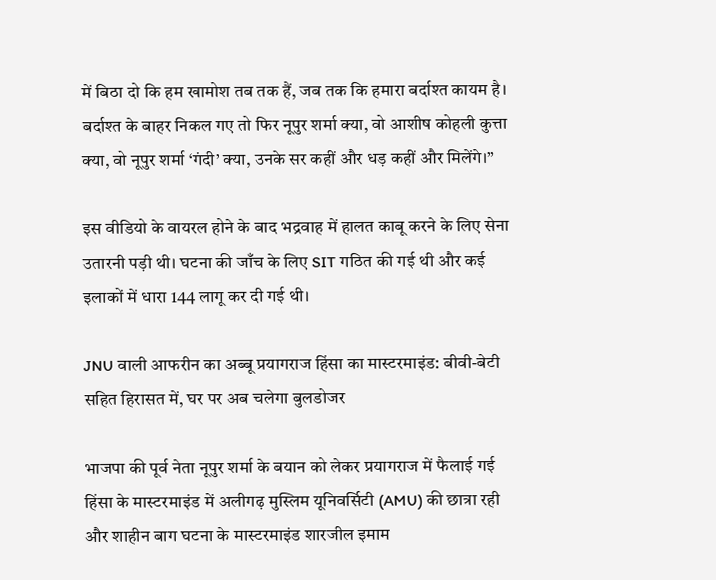में बिठा दो कि हम खामोश तब तक हैं, जब तक कि हमारा बर्दाश्त कायम है। बर्दाश्त के बाहर निकल गए तो फिर नूपुर शर्मा क्या, वो आशीष कोहली कुत्ता क्या, वो नूपुर शर्मा ‘गंदी’ क्या, उनके सर कहीं और धड़ कहीं और मिलेंगे।”

इस वीडियो के वायरल होने के बाद भद्रवाह में हालत काबू करने के लिए सेना उतारनी पड़ी थी। घटना की जाँच के लिए SIT गठित की गई थी और कई इलाकों में धारा 144 लागू कर दी गई थी।

JNU वाली आफरीन का अब्बू प्रयागराज हिंसा का मास्टरमाइंड: बीवी-बेटी सहित हिरासत में, घर पर अब चलेगा बुलडोजर

भाजपा की पूर्व नेता नूपुर शर्मा के बयान को लेकर प्रयागराज में फैलाई गई हिंसा के मास्टरमाइंड में अलीगढ़ मुस्लिम यूनिवर्सिटी (AMU) की छात्रा रही और शाहीन बाग घटना के मास्टरमाइंड शारजील इमाम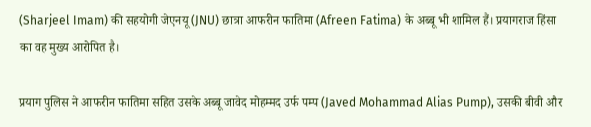(Sharjeel Imam) की सहयोगी जेएनयू (JNU) छात्रा आफरीन फातिमा (Afreen Fatima) के अब्बू भी शामिल हैं। प्रयागराज हिंसा का वह मुख्य आरोपित है।

प्रयाग पुलिस ने आफरीन फातिमा सहित उसके अब्बू जावेद मोहम्मद उर्फ पम्प (Javed Mohammad Alias Pump), उसकी बीवी और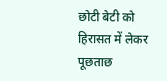छोटी बेटी को हिरासत में लेकर पूछताछ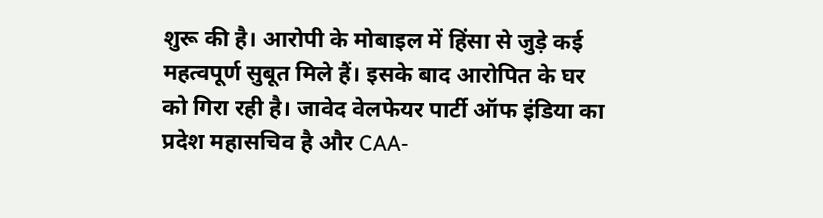शुरू की है। आरोपी के मोबाइल में हिंसा से जुड़े कई महत्वपूर्ण सुबूत मिले हैं। इसके बाद आरोपित के घर को गिरा रही है। जावेद वेलफेयर पार्टी ऑफ इंडिया का प्रदेश महासचिव है और CAA-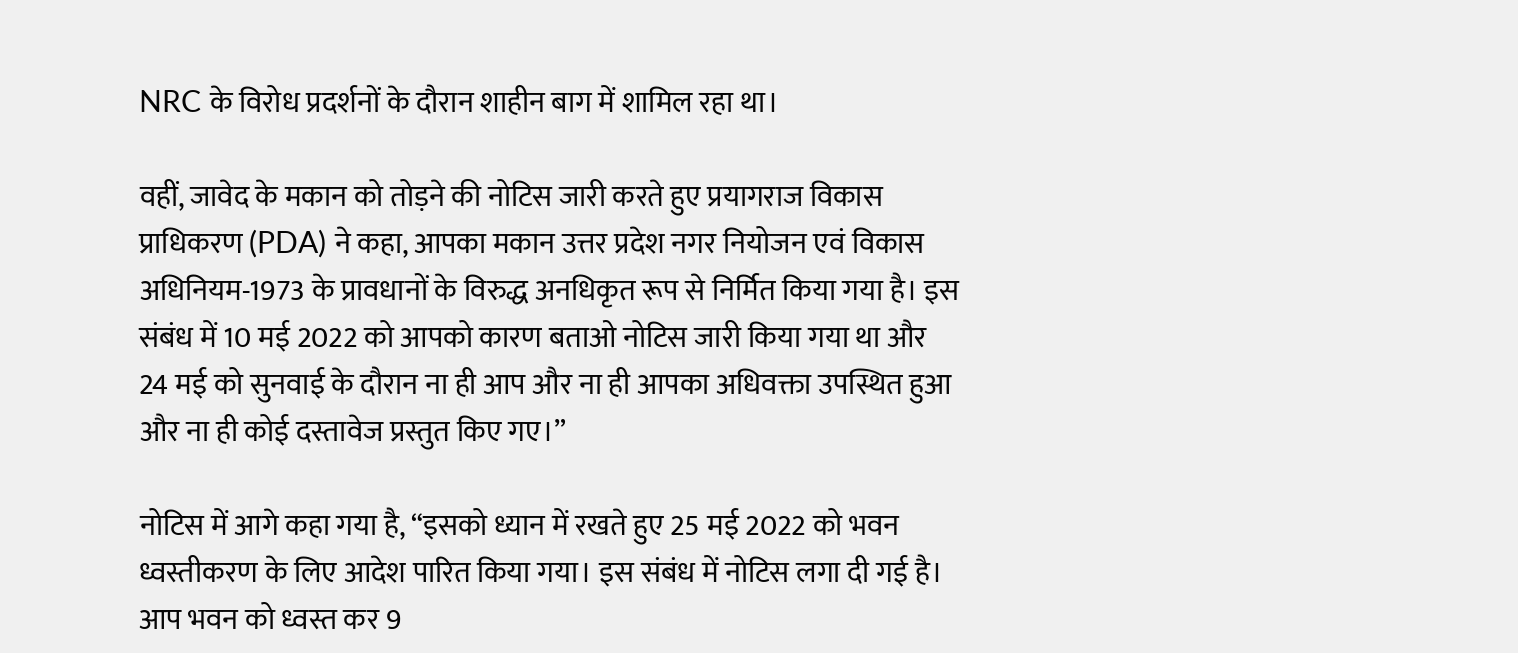NRC के विरोध प्रदर्शनों के दौरान शाहीन बाग में शामिल रहा था।

वहीं, जावेद के मकान को तोड़ने की नोटिस जारी करते हुए प्रयागराज विकास प्राधिकरण (PDA) ने कहा, आपका मकान उत्तर प्रदेश नगर नियोजन एवं विकास अधिनियम-1973 के प्रावधानों के विरुद्ध अनधिकृत रूप से निर्मित किया गया है। इस संबंध में 10 मई 2022 को आपको कारण बताओ नोटिस जारी किया गया था और 24 मई को सुनवाई के दौरान ना ही आप और ना ही आपका अधिवक्ता उपस्थित हुआ और ना ही कोई दस्तावेज प्रस्तुत किए गए।”

नोटिस में आगे कहा गया है, “इसको ध्यान में रखते हुए 25 मई 2022 को भवन ध्वस्तीकरण के लिए आदेश पारित किया गया। इस संबंध में नोटिस लगा दी गई है। आप भवन को ध्वस्त कर 9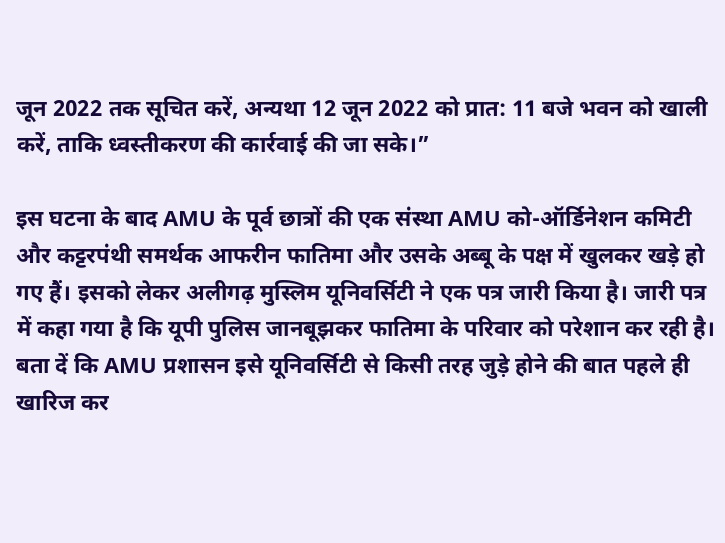जून 2022 तक सूचित करें, अन्यथा 12 जून 2022 को प्रात: 11 बजे भवन को खाली करें, ताकि ध्वस्तीकरण की कार्रवाई की जा सके।”

इस घटना के बाद AMU के पूर्व छात्रों की एक संस्था AMU को-ऑर्डिनेशन कमिटी और कट्टरपंथी समर्थक आफरीन फातिमा और उसके अब्बू के पक्ष में खुलकर खड़े हो गए हैं। इसको लेकर अलीगढ़ मुस्लिम यूनिवर्सिटी ने एक पत्र जारी किया है। जारी पत्र में कहा गया है कि यूपी पुलिस जानबूझकर फातिमा के परिवार को परेशान कर रही है। बता दें कि AMU प्रशासन इसे यूनिवर्सिटी से किसी तरह जुड़े होने की बात पहले ही खारिज कर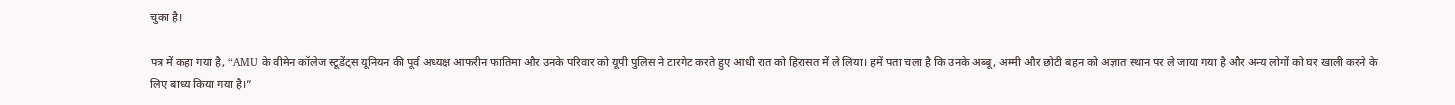चुका है।

पत्र में कहा गया है, “AMU के वीमेन कॉलेज स्टूडेंट्स यूनियन की पूर्व अध्यक्ष आफरीन फातिमा और उनके परिवार को यूपी पुलिस ने टारगेट करते हुए आधी रात को हिरासत में ले लिया। हमें पता चला है कि उनके अब्बू, अम्मी और छोटी बहन को अज्ञात स्थान पर ले जाया गया है और अन्य लोगों को घर खाली करने के लिए बाध्य किया गया है।”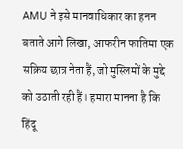AMU ने इसे मानवाधिकार का हनन बताते आगे लिखा, आफरीन फातिमा एक सक्रिय छात्र नेता हैं, जो मुस्लिमों के मुद्दे को उठाती रही हैं। हमारा मानना है कि हिंदू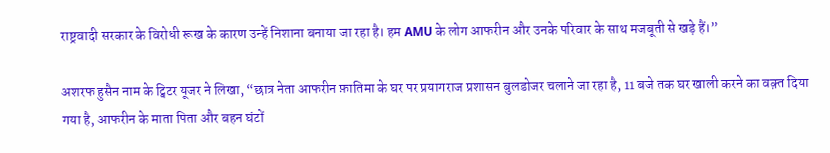राष्ट्रवादी सरकार के विरोधी रूख के कारण उन्हें निशाना बनाया जा रहा है। हम AMU के लोग आफरीन और उनके परिवार के साथ मजबूती से खड़े हैं।”

अशरफ हुसैन नाम के ट्विटर यूजर ने लिखा, “छात्र नेता आफरीन फ़ातिमा के घर पर प्रयागराज प्रशासन बुलडोजर चलाने जा रहा है, 11 बजे तक घर खाली करने का वक़्त दिया गया है, आफरीन के माता पिता और बहन घंटों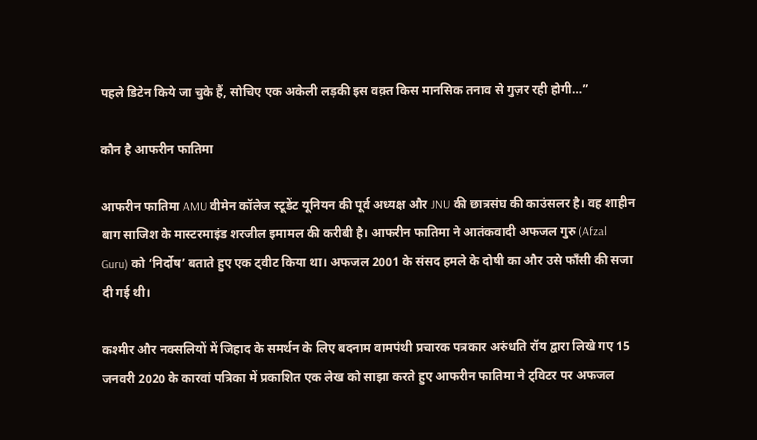पहले डिटेन किये जा चुके हैं, सोचिए एक अकेली लड़की इस वक़्त किस मानसिक तनाव से गुज़र रही होगी…”

कौन है आफरीन फातिमा

आफरीन फातिमा AMU वीमेन कॉलेज स्टूडेंट यूनियन की पूर्व अध्यक्ष और JNU की छात्रसंघ की काउंसलर है। वह शाहीन बाग साजिश के मास्टरमाइंड शरजील इमामल की करीबी है। आफरीन फातिमा ने आतंकवादी अफजल गुरु (Afzal Guru) को ‘निर्दोष’ बताते हुए एक ट्वीट किया था। अफजल 2001 के संसद हमले के दोषी का और उसे फाँसी की सजा दी गई थी।

कश्मीर और नक्सलियों में जिहाद के समर्थन के लिए बदनाम वामपंथी प्रचारक पत्रकार अरुंधति रॉय द्वारा लिखे गए 15 जनवरी 2020 के कारवां पत्रिका में प्रकाशित एक लेख को साझा करते हुए आफरीन फातिमा ने ट्विटर पर अफजल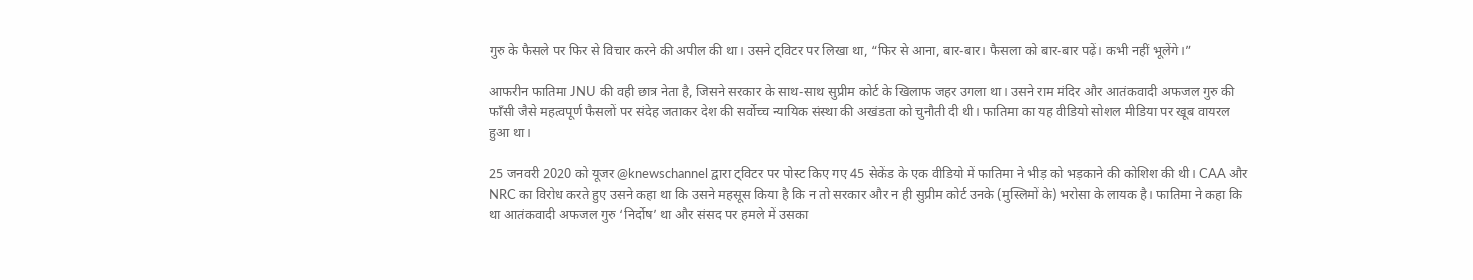गुरु के फैसले पर फिर से विचार करने की अपील की था। उसने ट्विटर पर लिखा था, “फिर से आना, बार-बार। फैसला को बार-बार पढ़ें। कभी नहीं भूलेंगे।”

आफरीन फातिमा JNU की वही छात्र नेता है, जिसने सरकार के साथ-साथ सुप्रीम कोर्ट के खिलाफ जहर उगला था। उसने राम मंदिर और आतंकवादी अफजल गुरु की फाँसी जैसे महत्वपूर्ण फैसलों पर संदेह जताकर देश की सर्वोच्च न्यायिक संस्था की अखंडता को चुनौती दी थी। फातिमा का यह वीडियो सोशल मीडिया पर खूब वायरल हुआ था।

25 जनवरी 2020 को यूजर @knewschannel द्वारा ट्विटर पर पोस्ट किए गए 45 सेकेंड के एक वीडियो में फातिमा ने भीड़ को भड़काने की कोशिश की थी। CAA और NRC का विरोध करते हुए उसने कहा था कि उसने महसूस किया है कि न तो सरकार और न ही सुप्रीम कोर्ट उनके (मुस्लिमों के) भरोसा के लायक है। फातिमा ने कहा कि था आतंकवादी अफजल गुरु ‘निर्दोष’ था और संसद पर हमले में उसका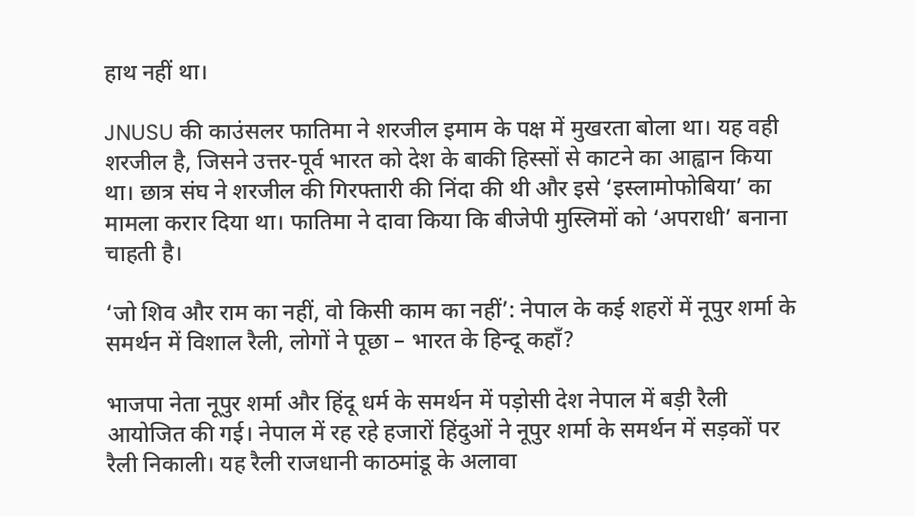हाथ नहीं था।

JNUSU की काउंसलर फातिमा ने शरजील इमाम के पक्ष में मुखरता बोला था। यह वही शरजील है, जिसने उत्तर-पूर्व भारत को देश के बाकी हिस्सों से काटने का आह्वान किया था। छात्र संघ ने शरजील की गिरफ्तारी की निंदा की थी और इसे ‘इस्लामोफोबिया’ का मामला करार दिया था। फातिमा ने दावा किया कि बीजेपी मुस्लिमों को ‘अपराधी’ बनाना चाहती है।

‘जो शिव और राम का नहीं, वो किसी काम का नहीं’: नेपाल के कई शहरों में नूपुर शर्मा के समर्थन में विशाल रैली, लोगों ने पूछा – भारत के हिन्दू कहाँ?

भाजपा नेता नूपुर शर्मा और हिंदू धर्म के समर्थन में पड़ोसी देश नेपाल में बड़ी रैली आयोजित की गई। नेपाल में रह रहे हजारों हिंदुओं ने नूपुर शर्मा के समर्थन में सड़कों पर रैली निकाली। यह रैली राजधानी काठमांडू के अलावा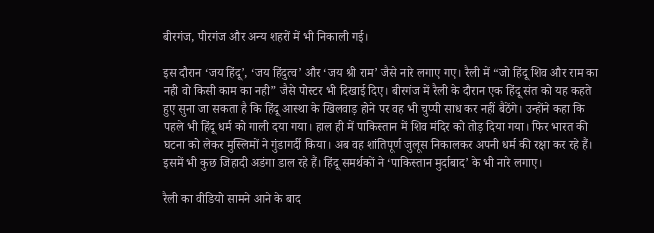बीरगंज, पीरगंज और अन्य शहरों में भी निकाली गई।

इस दौरान ‘जय हिंदू’, ‘जय हिंदुत्व’ और ‘जय श्री राम’ जैसे नारे लगाए गए। रैली में “जो हिंदू शिव और राम का नही वो किसी काम का नही” जैसे पोस्टर भी दिखाई दिए। बीरगंज में रैली के दौरान एक हिंदू संत को यह कहते हुए सुना जा सकता है कि हिंदू आस्था के खिलवाड़ होने पर वह भी चुप्पी साध कर नहीं बैठेंगे। उन्होंने कहा कि पहले भी हिंदू धर्म को गाली दया गया। हाल ही में पाकिस्तान में शिव मंदिर को तोड़ दिया गया। फिर भारत की घटना को लेकर मुस्लिमों ने गुंडागर्दी किया। अब वह शांतिपूर्ण जुलूस निकालकर अपनी धर्म की रक्षा कर रहे हैं। इसमें भी कुछ जिहादी अडंगा डाल रहे हैं। हिंदू समर्थकों ने ‘पाकिस्तान मुर्दाबाद’ के भी नारे लगाए।

रैली का वीडियो सामने आने के बाद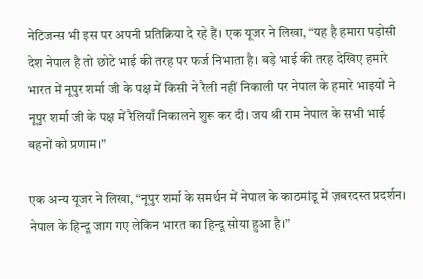नेटिजन्स भी इस पर अपनी प्रतिक्रिया दे रहे हैं। एक यूजर ने लिखा, “यह है हमारा पड़ोसी देश नेपाल है तो छोटे भाई की तरह पर फर्ज निभाता है। बड़े भाई की तरह देखिए हमारे भारत में नूपुर शर्मा जी के पक्ष में किसी ने रैली नहीं निकाली पर नेपाल के हमारे भाइयों ने नूपुर शर्मा जी के पक्ष में रैलियाँ निकालने शुरू कर दी। जय श्री राम नेपाल के सभी भाई बहनों को प्रणाम।”

एक अन्य यूजर ने लिखा, “नूपुर शर्मा के समर्थन में नेपाल के काठमांडू में ज़बरदस्त प्रदर्शन। नेपाल के हिन्दू जाग गए लेकिन भारत का हिन्दू सोया हुआ है।”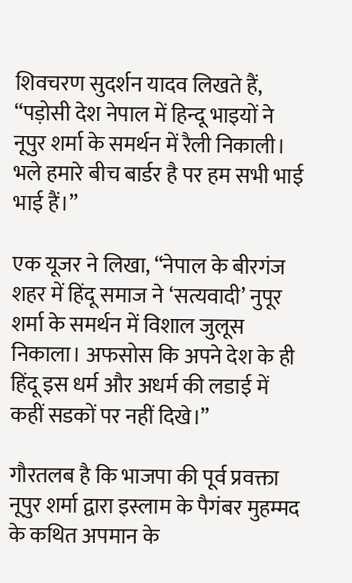शिवचरण सुदर्शन यादव लिखते हैं, “पड़ोसी देश नेपाल में हिन्दू भाइयों ने नूपुर शर्मा के समर्थन में रैली निकाली। भले हमारे बीच बार्डर है पर हम सभी भाई भाई हैं।”

एक यूजर ने लिखा, “नेपाल के बीरगंज शहर में हिंदू समाज ने ‘सत्यवादी’ नुपूर शर्मा के समर्थन में विशाल जुलूस निकाला। अफसोस कि अपने देश के ही हिंदू इस धर्म और अधर्म की लडाई में कहीं सडकों पर नहीं दिखे।”

गौरतलब है कि भाजपा की पूर्व प्रवक्ता नूपुर शर्मा द्वारा इस्लाम के पैगंबर मुहम्मद के कथित अपमान के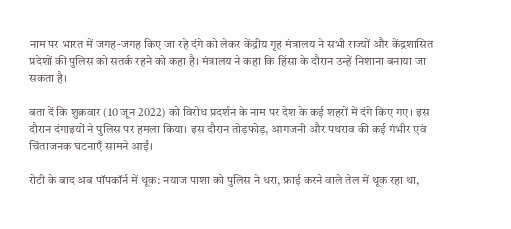नाम पर भारत में जगह-जगह किए जा रहे दंगे को लेकर केंद्रीय गृह मंत्रालय ने सभी राज्यों और केंद्रशासित प्रदेशों की पुलिस को सतर्क रहने को कहा है। मंत्रालय ने कहा कि हिंसा के दौरान उन्हें निशाना बनाया जा सकता है।

बता दें कि शुक्रवार (10 जून 2022) को विरोध प्रदर्शन के नाम पर देश के कई शहरों में दंगे किए गए। इस दौरान दंगाइयों ने पुलिस पर हमला किया। इस दौरान तोड़फोड़, आगजनी और पथराव की कई गंभीर एवं चिंताजनक घटनाएँ सामने आईं।

रोटी के बाद अब पॉपकॉर्न में थूक: नयाज पाशा को पुलिस ने धरा, फ्राई करने वाले तेल में थूक रहा था,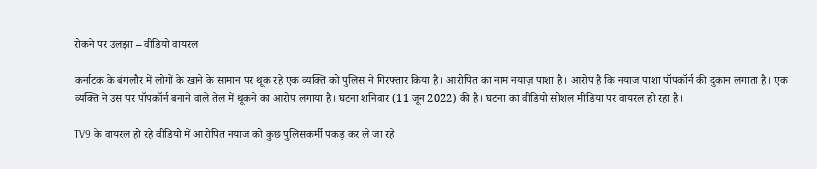रोकने पर उलझा – वीडियो वायरल

कर्नाटक के बंगलौर में लोगों के खाने के सामान पर थूक रहे एक व्यक्ति को पुलिस ने गिरफ्तार किया है। आरोपित का नाम नयाज़ पाशा है। आरोप है कि नयाज पाशा पॉपकॉर्न की दुकान लगाता है। एक व्यक्ति ने उस पर पॉपकॉर्न बनाने वाले तेल में थूकने का आरोप लगाया है। घटना शनिवार (11 जून 2022) की है। घटना का वीडियो सोशल मीडिया पर वायरल हो रहा है।

TV9 के वायरल हो रहे वीडियो में आरोपित नयाज को कुछ पुलिसकर्मी पकड़ कर ले जा रहे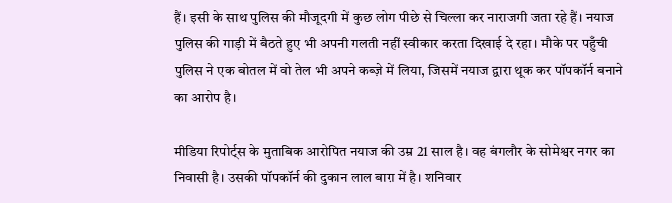हैं। इसी के साथ पुलिस की मौजूदगी में कुछ लोग पीछे से चिल्ला कर नाराजगी जता रहे हैं। नयाज पुलिस की गाड़ी में बैठते हुए भी अपनी गलती नहीं स्वीकार करता दिखाई दे रहा। मौके पर पहुँची पुलिस ने एक बोतल में वो तेल भी अपने कब्ज़े में लिया, जिसमें नयाज द्वारा थूक कर पॉपकॉर्न बनाने का आरोप है।

मीडिया रिपोर्ट्स के मुताबिक आरोपित नयाज की उम्र 21 साल है। वह बंगलौर के सोमेश्वर नगर का निवासी है। उसकी पॉपकॉर्न की दुकान लाल बाग़ में है। शनिवार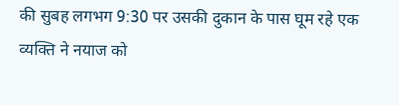की सुबह लगभग 9:30 पर उसकी दुकान के पास घूम रहे एक व्यक्ति ने नयाज को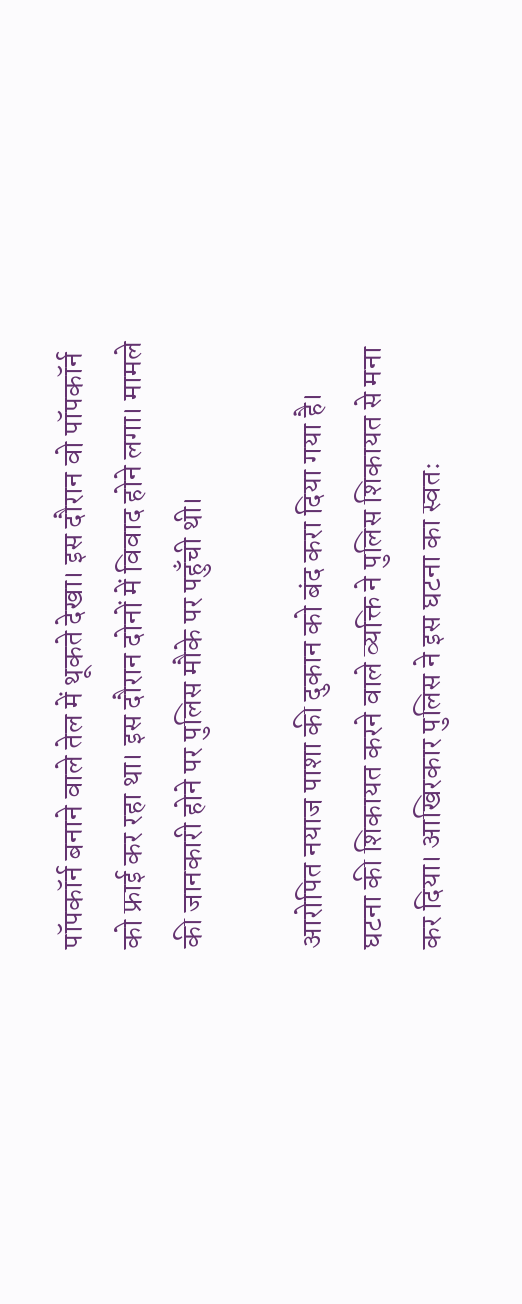पॉपकॉर्न बनाने वाले तेल में थूकते देखा। इस दौरान वो पॉपकॉर्न को फ्राई कर रहा था। इस दौरान दोनों में विवाद होने लगा। मामले की जानकारी होने पर पुलिस मौके पर पहुँची थी।

आरोपित नयाज पाशा की दुकान को बंद करा दिया गया है। घटना की शिकायत करने वाले व्यक्ति ने पुलिस शिकायत से मना कर दिया। आखिरकार पुलिस ने इस घटना का स्वतः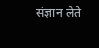संज्ञान लेते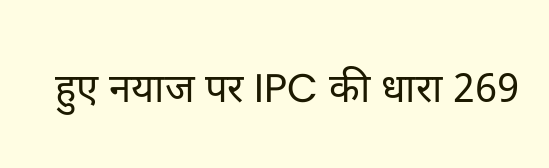हुए नयाज पर IPC की धारा 269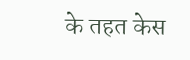के तहत केस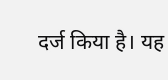दर्ज किया है। यह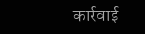कार्रवाई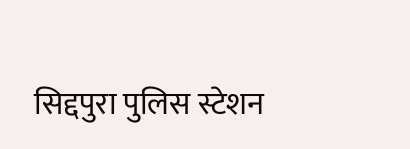सिद्दपुरा पुलिस स्टेशन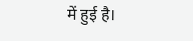में हुई है।